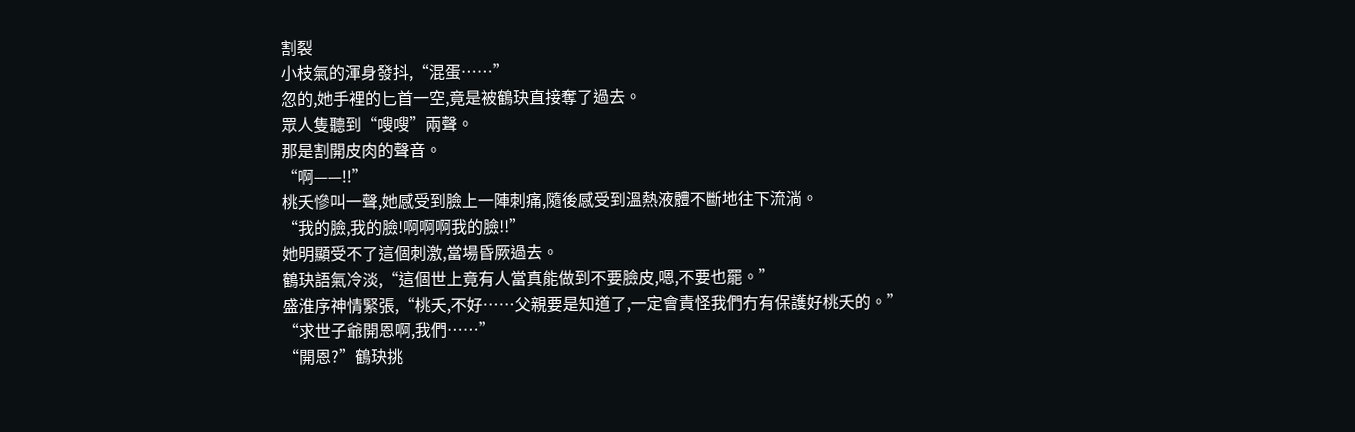割裂
小枝氣的渾身發抖,“混蛋……”
忽的,她手裡的匕首一空,竟是被鶴玦直接奪了過去。
眾人隻聽到“嗖嗖”兩聲。
那是割開皮肉的聲音。
“啊——!!”
桃夭慘叫一聲,她感受到臉上一陣刺痛,隨後感受到溫熱液體不斷地往下流淌。
“我的臉,我的臉!啊啊啊我的臉!!”
她明顯受不了這個刺激,當場昏厥過去。
鶴玦語氣冷淡,“這個世上竟有人當真能做到不要臉皮,嗯,不要也罷。”
盛淮序神情緊張,“桃夭,不好……父親要是知道了,一定會責怪我們冇有保護好桃夭的。”
“求世子爺開恩啊,我們……”
“開恩?”鶴玦挑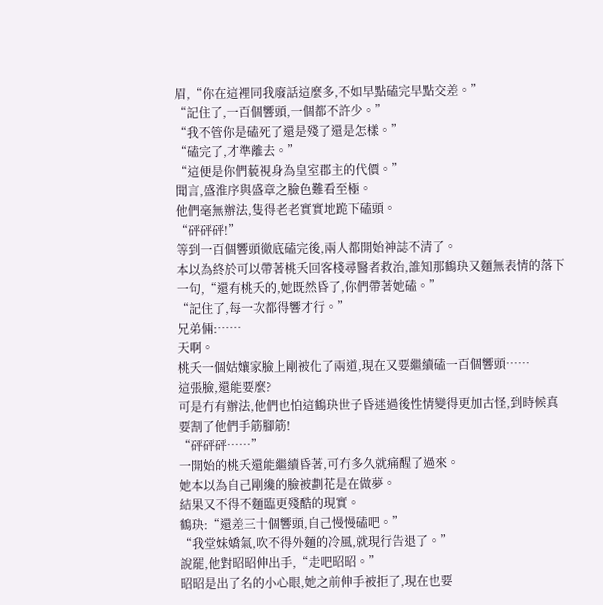眉,“你在這裡同我廢話這麼多,不如早點磕完早點交差。”
“記住了,一百個響頭,一個都不許少。”
“我不管你是磕死了還是殘了還是怎樣。”
“磕完了,才準離去。”
“這便是你們藐視身為皇室郡主的代價。”
聞言,盛淮序與盛章之臉色難看至極。
他們毫無辦法,隻得老老實實地跪下磕頭。
“砰砰砰!”
等到一百個響頭徹底磕完後,兩人都開始神誌不清了。
本以為終於可以帶著桃夭回客棧尋醫者救治,誰知那鶴玦又麵無表情的落下一句,“還有桃夭的,她既然昏了,你們帶著她磕。”
“記住了,每一次都得響才行。”
兄弟倆:……
天啊。
桃夭一個姑孃家臉上剛被化了兩道,現在又要繼續磕一百個響頭……
這張臉,還能要麼?
可是冇有辦法,他們也怕這鶴玦世子昏迷過後性情變得更加古怪,到時候真要割了他們手筋腳筋!
“砰砰砰……”
一開始的桃夭還能繼續昏著,可冇多久就痛醒了過來。
她本以為自己剛纔的臉被劃花是在做夢。
結果又不得不麵臨更殘酷的現實。
鶴玦:“還差三十個響頭,自己慢慢磕吧。”
“我堂妹嬌氣,吹不得外麵的冷風,就現行告退了。”
說罷,他對昭昭伸出手,“走吧昭昭。”
昭昭是出了名的小心眼,她之前伸手被拒了,現在也要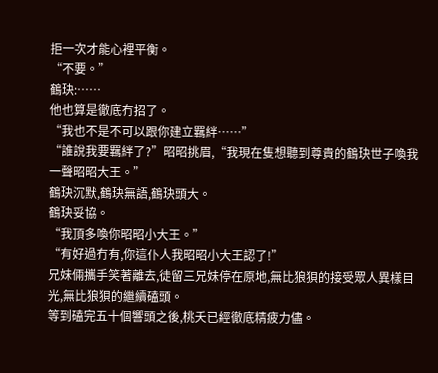拒一次才能心裡平衡。
“不要。”
鶴玦:……
他也算是徹底冇招了。
“我也不是不可以跟你建立羈絆……”
“誰說我要羈絆了?”昭昭挑眉,“我現在隻想聽到尊貴的鶴玦世子喚我一聲昭昭大王。”
鶴玦沉默,鶴玦無語,鶴玦頭大。
鶴玦妥協。
“我頂多喚你昭昭小大王。”
“有好過冇有,你這仆人我昭昭小大王認了!”
兄妹倆攜手笑著離去,徒留三兄妹停在原地,無比狼狽的接受眾人異樣目光,無比狼狽的繼續磕頭。
等到磕完五十個響頭之後,桃夭已經徹底精疲力儘。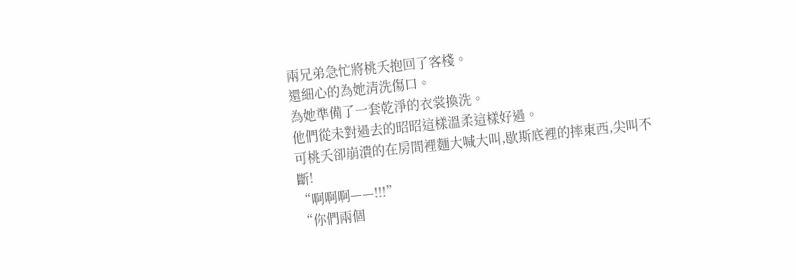兩兄弟急忙將桃夭抱回了客棧。
還細心的為她清洗傷口。
為她準備了一套乾淨的衣裳換洗。
他們從未對過去的昭昭這樣溫柔這樣好過。
可桃夭卻崩潰的在房間裡麵大喊大叫,歇斯底裡的摔東西,尖叫不斷!
“啊啊啊——!!!”
“你們兩個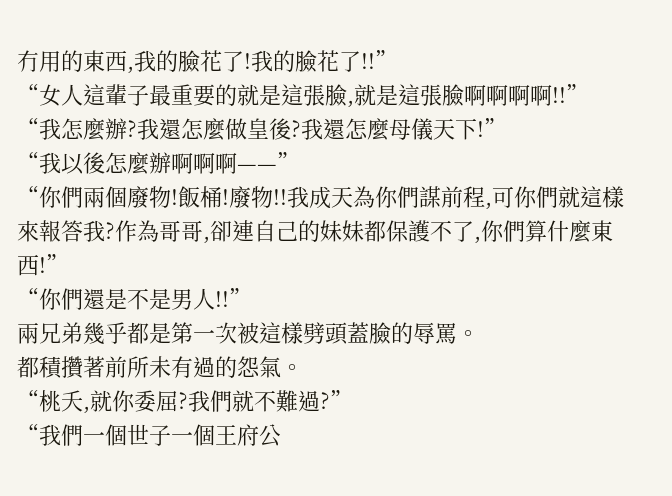冇用的東西,我的臉花了!我的臉花了!!”
“女人這輩子最重要的就是這張臉,就是這張臉啊啊啊啊!!”
“我怎麼辦?我還怎麼做皇後?我還怎麼母儀天下!”
“我以後怎麼辦啊啊啊——”
“你們兩個廢物!飯桶!廢物!!我成天為你們謀前程,可你們就這樣來報答我?作為哥哥,卻連自己的妹妹都保護不了,你們算什麼東西!”
“你們還是不是男人!!”
兩兄弟幾乎都是第一次被這樣劈頭蓋臉的辱罵。
都積攢著前所未有過的怨氣。
“桃夭,就你委屈?我們就不難過?”
“我們一個世子一個王府公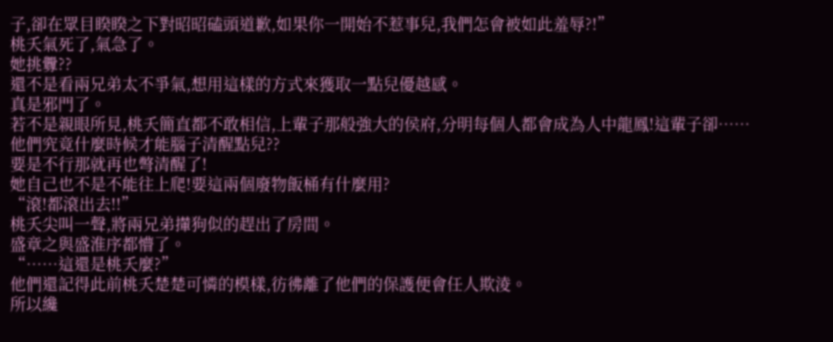子,卻在眾目睽睽之下對昭昭磕頭道歉,如果你一開始不惹事兒,我們怎會被如此羞辱?!”
桃夭氣死了,氣急了。
她挑釁??
還不是看兩兄弟太不爭氣,想用這樣的方式來獲取一點兒優越感。
真是邪門了。
若不是親眼所見,桃夭簡直都不敢相信,上輩子那般強大的侯府,分明每個人都會成為人中龍鳳!這輩子卻……
他們究竟什麼時候才能腦子清醒點兒??
要是不行那就再也彆清醒了!
她自己也不是不能往上爬!要這兩個廢物飯桶有什麼用?
“滾!都滾出去!!”
桃夭尖叫一聲,將兩兄弟攆狗似的趕出了房間。
盛章之與盛淮序都懵了。
“……這還是桃夭麼?”
他們還記得此前桃夭楚楚可憐的模樣,彷彿離了他們的保護便會任人欺淩。
所以纔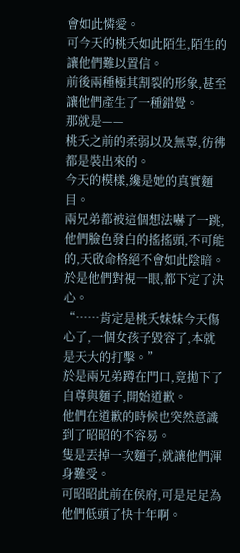會如此憐愛。
可今天的桃夭如此陌生,陌生的讓他們難以置信。
前後兩種極其割裂的形象,甚至讓他們產生了一種錯覺。
那就是——
桃夭之前的柔弱以及無辜,彷彿都是裝出來的。
今天的模樣,纔是她的真實麵目。
兩兄弟都被這個想法嚇了一跳,他們臉色發白的搖搖頭,不可能的,天啟命格絕不會如此陰暗。
於是他們對視一眼,都下定了決心。
“……肯定是桃夭妹妹今天傷心了,一個女孩子毀容了,本就是天大的打擊。”
於是兩兄弟蹲在門口,竟拋下了自尊與麵子,開始道歉。
他們在道歉的時候也突然意識到了昭昭的不容易。
隻是丟掉一次麵子,就讓他們渾身難受。
可昭昭此前在侯府,可是足足為他們低頭了快十年啊。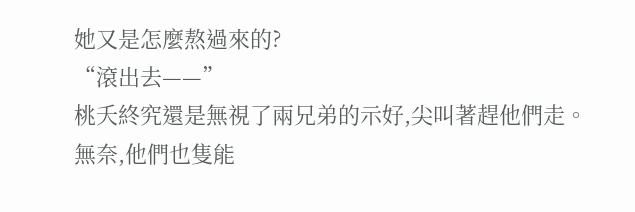她又是怎麼熬過來的?
“滾出去——”
桃夭終究還是無視了兩兄弟的示好,尖叫著趕他們走。
無奈,他們也隻能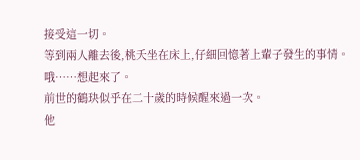接受這一切。
等到兩人離去後,桃夭坐在床上,仔細回憶著上輩子發生的事情。
哦……想起來了。
前世的鶴玦似乎在二十歲的時候醒來過一次。
他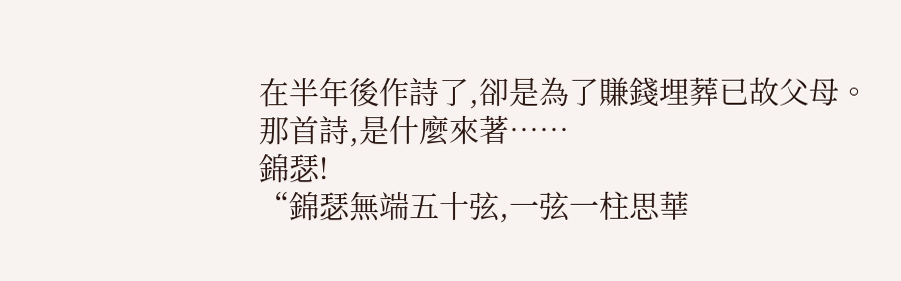在半年後作詩了,卻是為了賺錢埋葬已故父母。
那首詩,是什麼來著……
錦瑟!
“錦瑟無端五十弦,一弦一柱思華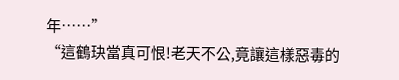年……”
“這鶴玦當真可恨!老天不公,竟讓這樣惡毒的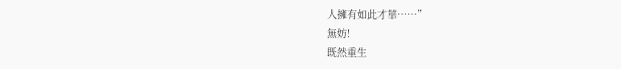人擁有如此才華……”
無妨!
既然重生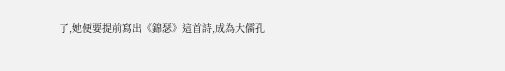了,她便要提前寫出《錦瑟》這首詩,成為大儒孔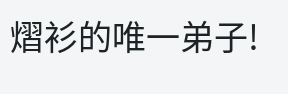熠衫的唯一弟子!